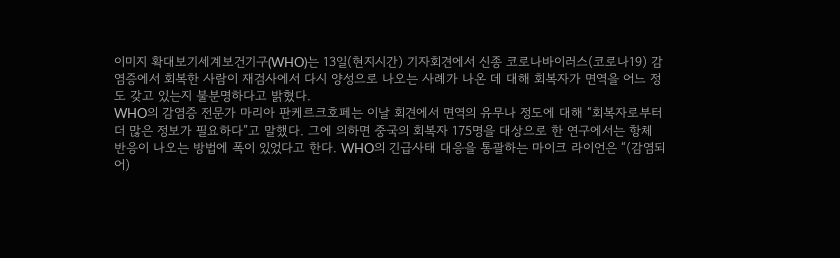이미지 확대보기세계보건기구(WHO)는 13일(현지시간) 기자회견에서 신종 코로나바이러스(코로나19) 감염증에서 회복한 사람이 재검사에서 다시 양성으로 나오는 사례가 나온 데 대해 회복자가 면역을 어느 정도 갖고 있는지 불분명하다고 밝혔다.
WHO의 감염증 전문가 마리아 판케르크호페는 이날 회견에서 면역의 유무나 정도에 대해 “회복자로부터 더 많은 정보가 필요하다”고 말했다. 그에 의하면 중국의 회복자 175명을 대상으로 한 연구에서는 항체 반응이 나오는 방법에 폭이 있었다고 한다. WHO의 긴급사태 대응을 통괄하는 마이크 라이언은 “(감염되어)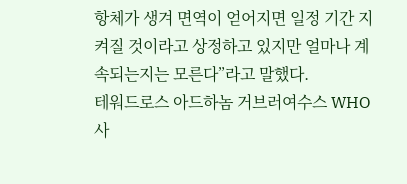항체가 생겨 면역이 얻어지면 일정 기간 지켜질 것이라고 상정하고 있지만 얼마나 계속되는지는 모른다”라고 말했다.
테워드로스 아드하놈 거브러여수스 WHO 사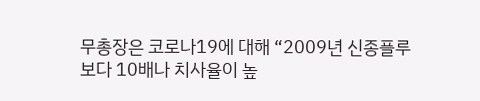무총장은 코로나19에 대해 “2009년 신종플루보다 10배나 치사율이 높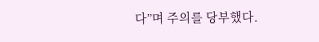다”며 주의를 당부했다.